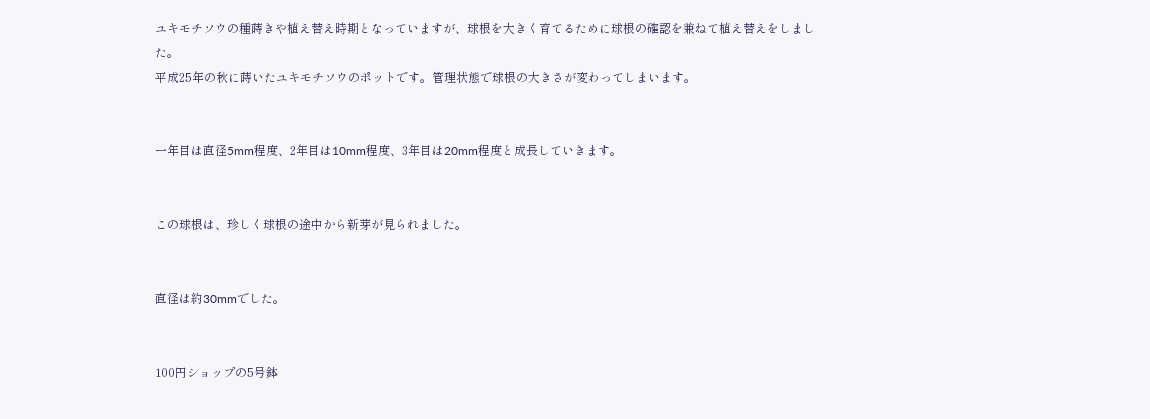ユキモチソウの種蒔きや植え替え時期となっていますが、球根を大きく育てるために球根の確認を兼ねて植え替えをしました。
平成25年の秋に蒔いたユキモチソウのポットです。管理状態で球根の大きさが変わってしまいます。


一年目は直径5mm程度、2年目は10mm程度、3年目は20mm程度と成長していきます。


この球根は、珍しく球根の途中から新芽が見られました。


直径は約30mmでした。


100円ショップの5号鉢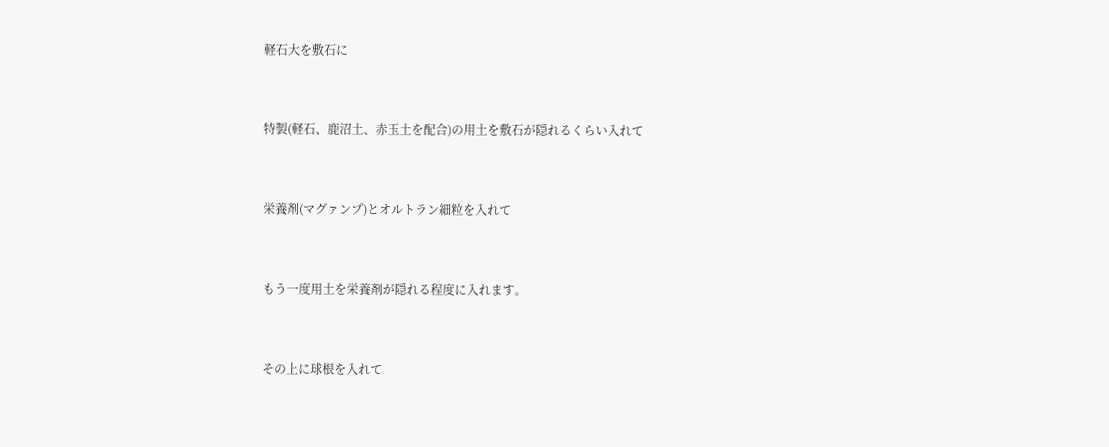軽石大を敷石に


特製(軽石、鹿沼土、赤玉土を配合)の用土を敷石が隠れるくらい入れて


栄養剤(マグァンプ)とオルトラン細粒を入れて


もう一度用土を栄養剤が隠れる程度に入れます。


その上に球根を入れて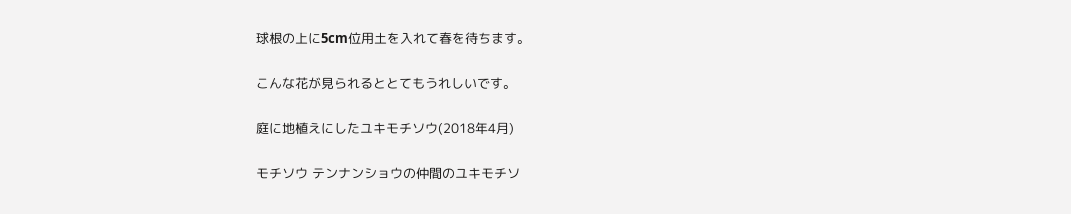球根の上に5cm位用土を入れて春を待ちます。


こんな花が見られるととてもうれしいです。


庭に地植えにしたユキモチソウ(2018年4月)


モチソウ テンナンショウの仲間のユキモチソ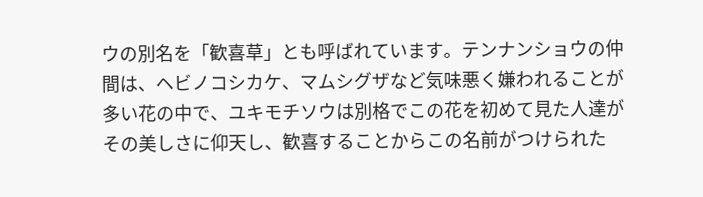ウの別名を「歓喜草」とも呼ばれています。テンナンショウの仲間は、ヘビノコシカケ、マムシグザなど気味悪く嫌われることが多い花の中で、ユキモチソウは別格でこの花を初めて見た人達がその美しさに仰天し、歓喜することからこの名前がつけられた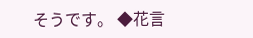そうです。 ◆花言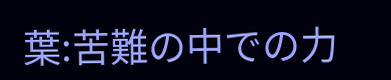葉:苦難の中での力